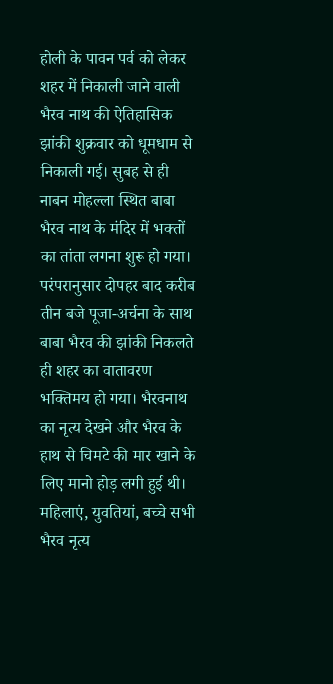होली के पावन पर्व को लेकर शहर में निकाली जाने वाली भैरव नाथ की ऐतिहासिक झांकी शुक्रवार को धूमधाम से निकाली गई। सुबह से ही नाबन मोहल्ला स्थित बाबा भैरव नाथ के मंदिर में भक्तों का तांता लगना शुरू हो गया।
परंपरानुसार दोपहर बाद करीब तीन बजे पूजा-अर्चना के साथ बाबा भैरव की झांकी निकलते ही शहर का वातावरण भक्तिमय हो गया। भैरवनाथ का नृत्य देखने और भैरव के हाथ से चिमटे की मार खाने के लिए मानो होड़ लगी हुई थी।
महिलाएं, युवतियां, बच्चे सभी भैरव नृत्य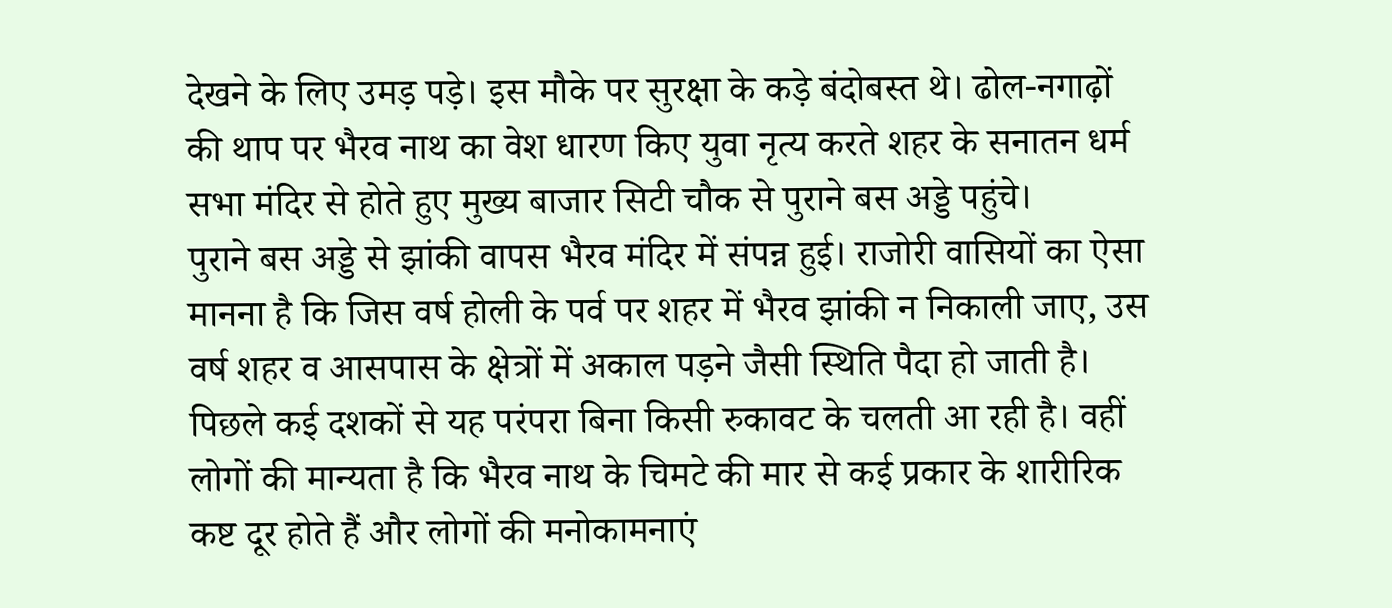देखने के लिए उमड़ पड़े। इस मौके पर सुरक्षा के कड़े बंदोबस्त थे। ढोल-नगाढ़ों की थाप पर भैरव नाथ का वेश धारण किए युवा नृत्य करते शहर के सनातन धर्म सभा मंदिर से होते हुए मुख्य बाजार सिटी चौक से पुराने बस अड्डे पहुंचे।
पुराने बस अड्डे से झांकी वापस भैरव मंदिर में संपन्न हुई। राजोरी वासियों का ऐसा मानना है कि जिस वर्ष होली के पर्व पर शहर में भैरव झांकी न निकाली जाए, उस वर्ष शहर व आसपास के क्षेत्रों में अकाल पड़ने जैसी स्थिति पैदा हो जाती है।
पिछले कई दशकों से यह परंपरा बिना किसी रुकावट के चलती आ रही है। वहीं लोगों की मान्यता है कि भैरव नाथ के चिमटे की मार से कई प्रकार के शारीरिक कष्ट दूर होते हैं और लोगों की मनोकामनाएं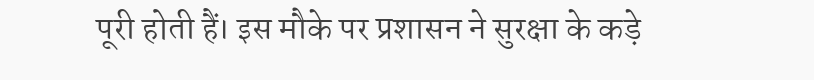पूरी होती हैं। इस मौके पर प्रशासन ने सुरक्षा के कड़े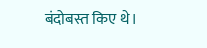बंदोबस्त किए थे।